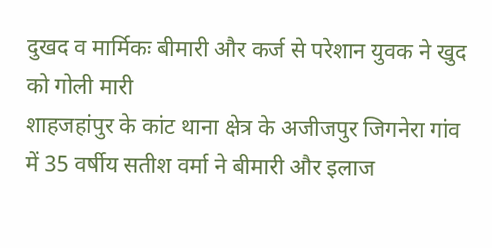दुखद व मार्मिकः बीमारी और कर्ज से परेशान युवक ने खुद को गोली मारी
शाहजहांपुर के कांट थाना क्षेत्र के अजीजपुर जिगनेरा गांव में 35 वर्षीय सतीश वर्मा ने बीमारी और इलाज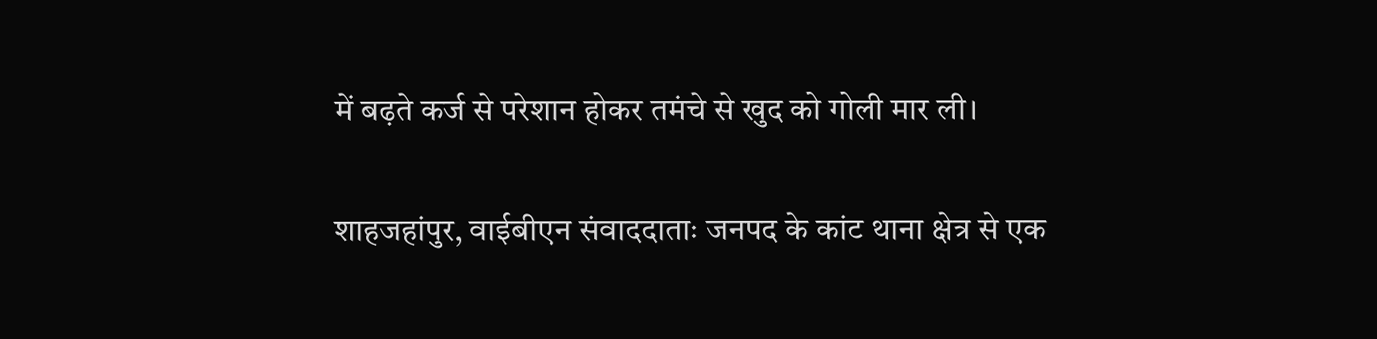में बढ़ते कर्ज से परेशान होकर तमंचे से खुद को गोली मार ली।

शाहजहांपुर, वाईबीएन संवाददाताः जनपद के कांट थाना क्षेत्र से एक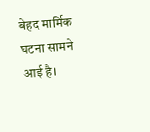बेहद मार्मिक घटना सामने आई है।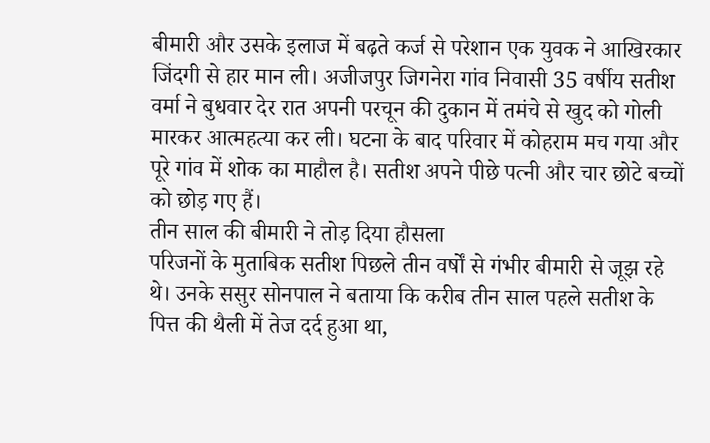बीमारी और उसके इलाज में बढ़ते कर्ज से परेशान एक युवक ने आखिरकार जिंदगी से हार मान ली। अजीजपुर जिगनेरा गांव निवासी 35 वर्षीय सतीश वर्मा ने बुधवार देर रात अपनी परचून की दुकान में तमंचे से खुद को गोली मारकर आत्महत्या कर ली। घटना के बाद परिवार में कोहराम मच गया और पूरे गांव में शोक का माहौल है। सतीश अपने पीछे पत्नी और चार छोटे बच्चों को छोड़ गए हैं।
तीन साल की बीमारी ने तोड़ दिया हौसला
परिजनों के मुताबिक सतीश पिछले तीन वर्षों से गंभीर बीमारी से जूझ रहे थे। उनके ससुर सोनपाल ने बताया कि करीब तीन साल पहले सतीश के पित्त की थैली में तेज दर्द हुआ था,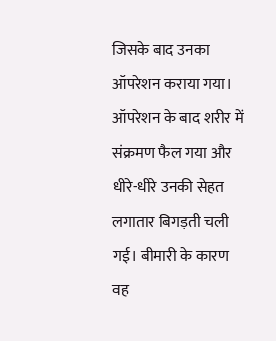जिसके बाद उनका ऑपरेशन कराया गया।
ऑपरेशन के बाद शरीर में संक्रमण फैल गया और धीरे-धीरे उनकी सेहत लगातार बिगड़ती चली गई। बीमारी के कारण वह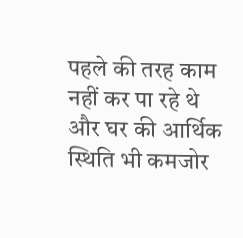पहले की तरह काम नहीं कर पा रहे थे और घर की आर्थिक स्थिति भी कमजोर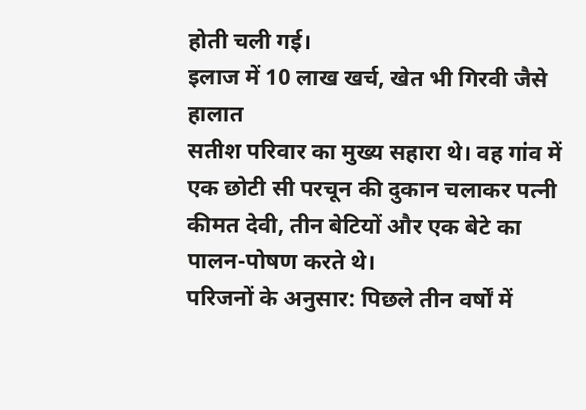होती चली गई।
इलाज में 10 लाख खर्च, खेत भी गिरवी जैसे हालात
सतीश परिवार का मुख्य सहारा थे। वह गांव में एक छोटी सी परचून की दुकान चलाकर पत्नी कीमत देवी, तीन बेटियों और एक बेटे का पालन-पोषण करते थे।
परिजनों के अनुसार: पिछले तीन वर्षों में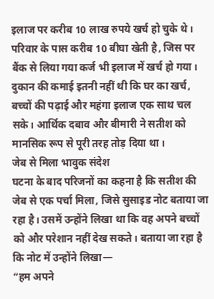इलाज पर करीब 10 लाख रुपये खर्च हो चुके थे। परिवार के पास करीब 10 बीघा खेती है, जिस पर बैंक से लिया गया कर्ज भी इलाज में खर्च हो गया। दुकान की कमाई इतनी नहीं थी कि घर का खर्च, बच्चों की पढ़ाई और महंगा इलाज एक साथ चल सके। आर्थिक दबाव और बीमारी ने सतीश को मानसिक रूप से पूरी तरह तोड़ दिया था।
जेब से मिला भावुक संदेश
घटना के बाद परिजनों का कहना है कि सतीश की जेब से एक पर्चा मिला, जिसे सुसाइड नोट बताया जा रहा है। उसमें उन्होंने लिखा था कि वह अपने बच्चों को और परेशान नहीं देख सकते। बताया जा रहा है कि नोट में उन्होंने लिखा—
“हम अपने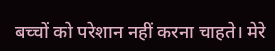बच्चों को परेशान नहीं करना चाहते। मेरे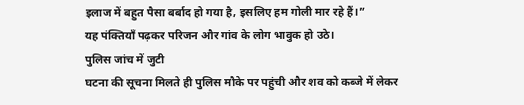इलाज में बहुत पैसा बर्बाद हो गया है, इसलिए हम गोली मार रहे हैं।”
यह पंक्तियाँ पढ़कर परिजन और गांव के लोग भावुक हो उठे।
पुलिस जांच में जुटी
घटना की सूचना मिलते ही पुलिस मौके पर पहुंची और शव को कब्जे में लेकर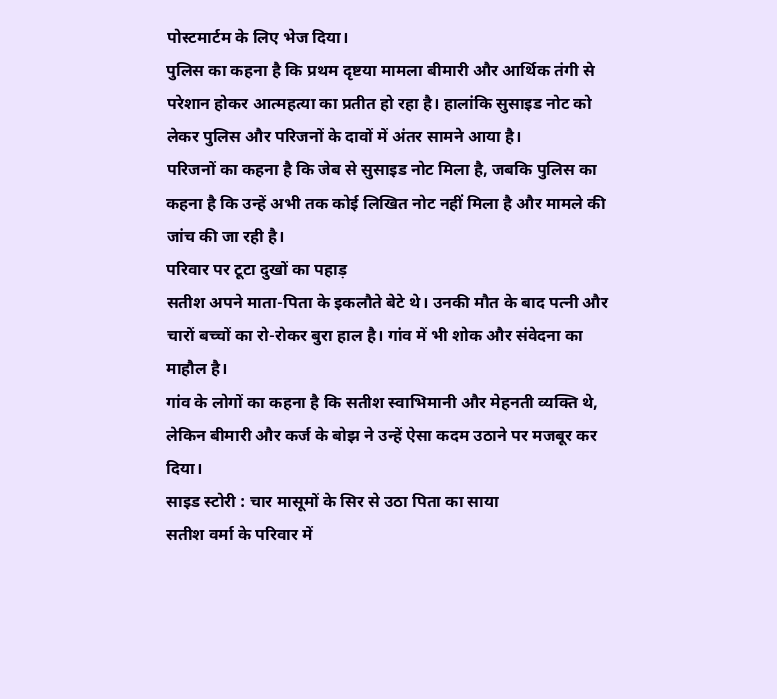पोस्टमार्टम के लिए भेज दिया।
पुलिस का कहना है कि प्रथम दृष्टया मामला बीमारी और आर्थिक तंगी से परेशान होकर आत्महत्या का प्रतीत हो रहा है। हालांकि सुसाइड नोट को लेकर पुलिस और परिजनों के दावों में अंतर सामने आया है।
परिजनों का कहना है कि जेब से सुसाइड नोट मिला है, जबकि पुलिस का कहना है कि उन्हें अभी तक कोई लिखित नोट नहीं मिला है और मामले की जांच की जा रही है।
परिवार पर टूटा दुखों का पहाड़
सतीश अपने माता-पिता के इकलौते बेटे थे। उनकी मौत के बाद पत्नी और चारों बच्चों का रो-रोकर बुरा हाल है। गांव में भी शोक और संवेदना का माहौल है।
गांव के लोगों का कहना है कि सतीश स्वाभिमानी और मेहनती व्यक्ति थे, लेकिन बीमारी और कर्ज के बोझ ने उन्हें ऐसा कदम उठाने पर मजबूर कर दिया।
साइड स्टोरी : चार मासूमों के सिर से उठा पिता का साया
सतीश वर्मा के परिवार में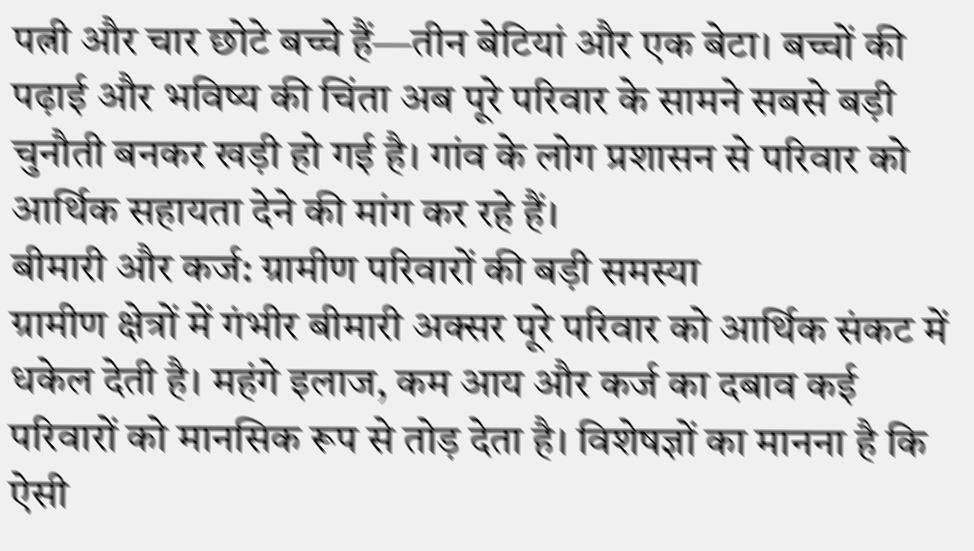पत्नी और चार छोटे बच्चे हैं—तीन बेटियां और एक बेटा। बच्चों की पढ़ाई और भविष्य की चिंता अब पूरे परिवार के सामने सबसे बड़ी चुनौती बनकर खड़ी हो गई है। गांव के लोग प्रशासन से परिवार को आर्थिक सहायता देने की मांग कर रहे हैं।
बीमारी और कर्ज: ग्रामीण परिवारों की बड़ी समस्या
ग्रामीण क्षेत्रों में गंभीर बीमारी अक्सर पूरे परिवार को आर्थिक संकट में धकेल देती है। महंगे इलाज, कम आय और कर्ज का दबाव कई परिवारों को मानसिक रूप से तोड़ देता है। विशेषज्ञों का मानना है कि ऐसी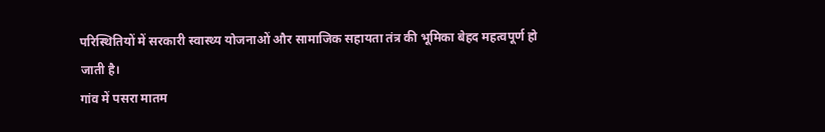परिस्थितियों में सरकारी स्वास्थ्य योजनाओं और सामाजिक सहायता तंत्र की भूमिका बेहद महत्वपूर्ण हो जाती है।
गांव में पसरा मातम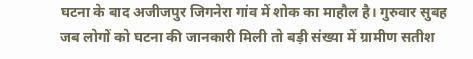घटना के बाद अजीजपुर जिगनेरा गांव में शोक का माहौल है। गुरुवार सुबह जब लोगों को घटना की जानकारी मिली तो बड़ी संख्या में ग्रामीण सतीश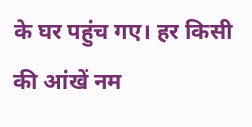के घर पहुंच गए। हर किसी की आंखें नम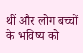थीं और लोग बच्चों के भविष्य को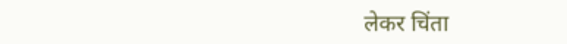लेकर चिंता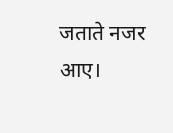जताते नजर आए।